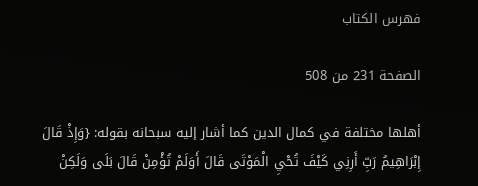فهرس الكتاب

الصفحة 231 من 508

أهلها مختلفة في كمال الدين كما أشار إليه سبحانه بقوله: {وَإِذْ قَالَ إِبْرَاهِيمُ رَبِّ أَرِنِي كَيْفَ تُحْيِ الْمَوْتَى قَالَ أَوَلَمْ تُؤْمِنْ قَالَ بَلَى وَلَكِنْ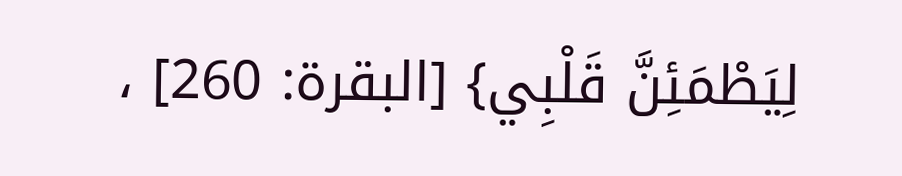لِيَطْمَئِنَّ قَلْبِي} [البقرة: 260] ،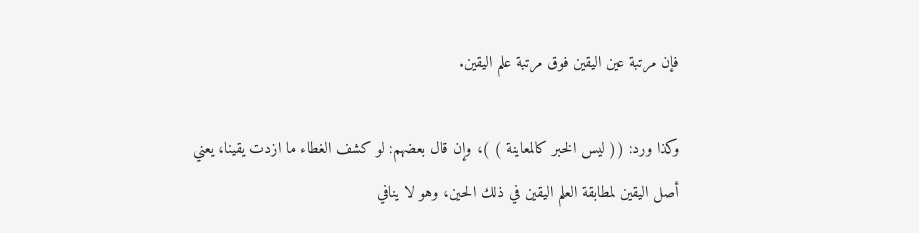فإن مرتبة عين اليقين فوق مرتبة علم اليقين.

وكذا ورد: (( ليس الخبر كالمعاينة ) )، وإن قال بعضهم: لو كشف الغطاء ما ازدت يقينا، يعني أصل اليقين لمطابقة العلم اليقين في ذلك الحين، وهو لا ينافي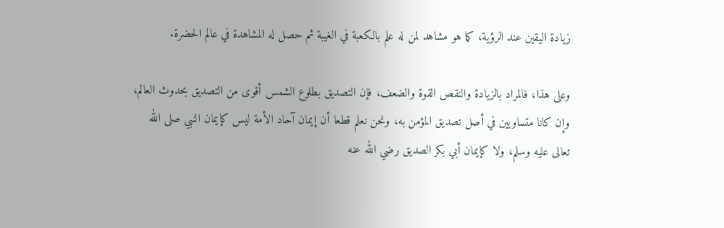زيادة اليقين عند الرؤية، كما هو مشاهد لمن له علم بالكعبة في الغيبة ثم حصل له المشاهدة في عالم الحضرة.

وعلى هذا، فالمراد بالزيادة والنقص القوة والضعف، فإن التصديق بطلوع الشمس أقوى من التصديق بحدوث العالم، وإن كانا متساويين في أصل تصديق المؤمن به، ونحن نعلم قطعا أن إيمان آحاد الأمة ليس كإيمان النبي صلى الله تعالى عليه وسلم، ولا كإيمان أبي بكر الصديق رضي الله عنه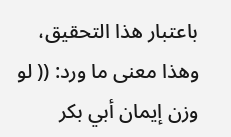باعتبار هذا التحقيق، وهذا معنى ما ورد: (( لو وزن إيمان أبي بكر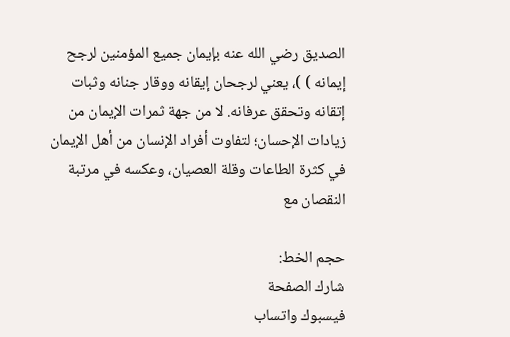الصديق رضي الله عنه بإيمان جميع المؤمنين لرجح إيمانه ) )، يعني لرجحان إيقانه ووقار جنانه وثبات إتقانه وتحقق عرفانه. لا من جهة ثمرات الإيمان من زيادات الإحسان؛ لتفاوت أفراد الإنسان من أهل الإيمان في كثرة الطاعات وقلة العصيان، وعكسه في مرتبة النقصان مع

حجم الخط:
شارك الصفحة
فيسبوك واتساب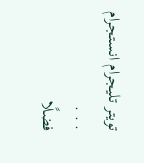تويتر تليجرام انستجرام
. . .
فضلًا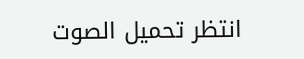انتظر تحميل الصوت